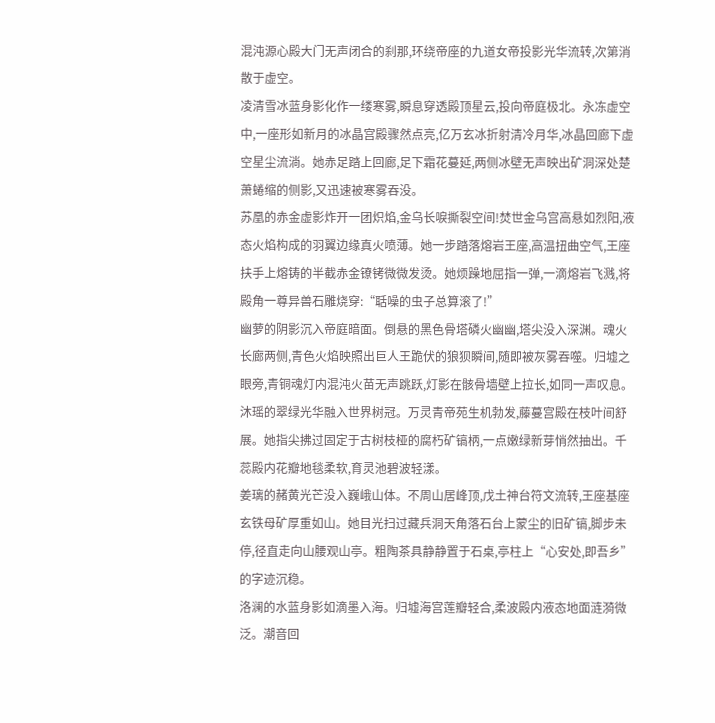混沌源心殿大门无声闭合的刹那,环绕帝座的九道女帝投影光华流转,次第消散于虚空。
凌清雪冰蓝身影化作一缕寒雾,瞬息穿透殿顶星云,投向帝庭极北。永冻虚空中,一座形如新月的冰晶宫殿骤然点亮,亿万玄冰折射清冷月华,冰晶回廊下虚空星尘流淌。她赤足踏上回廊,足下霜花蔓延,两侧冰壁无声映出矿洞深处楚萧蜷缩的侧影,又迅速被寒雾吞没。
苏凰的赤金虚影炸开一团炽焰,金乌长唳撕裂空间!焚世金乌宫高悬如烈阳,液态火焰构成的羽翼边缘真火喷薄。她一步踏落熔岩王座,高温扭曲空气,王座扶手上熔铸的半截赤金镣铐微微发烫。她烦躁地屈指一弹,一滴熔岩飞溅,将殿角一尊异兽石雕烧穿:“聒噪的虫子总算滚了!”
幽萝的阴影沉入帝庭暗面。倒悬的黑色骨塔磷火幽幽,塔尖没入深渊。魂火长廊两侧,青色火焰映照出巨人王跪伏的狼狈瞬间,随即被灰雾吞噬。归墟之眼旁,青铜魂灯内混沌火苗无声跳跃,灯影在骸骨墙壁上拉长,如同一声叹息。
沐瑶的翠绿光华融入世界树冠。万灵青帝苑生机勃发,藤蔓宫殿在枝叶间舒展。她指尖拂过固定于古树枝桠的腐朽矿镐柄,一点嫩绿新芽悄然抽出。千蕊殿内花瓣地毯柔软,育灵池碧波轻漾。
姜璃的赭黄光芒没入巍峨山体。不周山居峰顶,戊土神台符文流转,王座基座玄铁母矿厚重如山。她目光扫过藏兵洞天角落石台上蒙尘的旧矿镐,脚步未停,径直走向山腰观山亭。粗陶茶具静静置于石桌,亭柱上“心安处,即吾乡”的字迹沉稳。
洛澜的水蓝身影如滴墨入海。归墟海宫莲瓣轻合,柔波殿内液态地面涟漪微泛。潮音回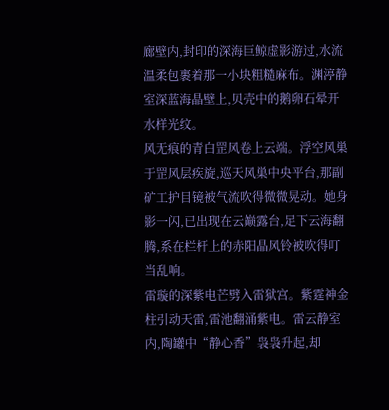廊壁内,封印的深海巨鲸虚影游过,水流温柔包裹着那一小块粗糙麻布。渊渟静室深蓝海晶壁上,贝壳中的鹅卵石晕开水样光纹。
风无痕的青白罡风卷上云端。浮空风巣于罡风层疾旋,巡天风巣中央平台,那副矿工护目镜被气流吹得微微晃动。她身影一闪,已出现在云巅露台,足下云海翻腾,系在栏杆上的赤阳晶风铃被吹得叮当乱响。
雷璇的深紫电芒劈入雷狱宫。紫霆神金柱引动天雷,雷池翻涌紫电。雷云静室内,陶罐中“静心香”袅袅升起,却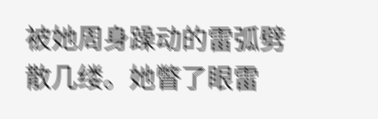被她周身躁动的雷弧劈散几缕。她瞥了眼雷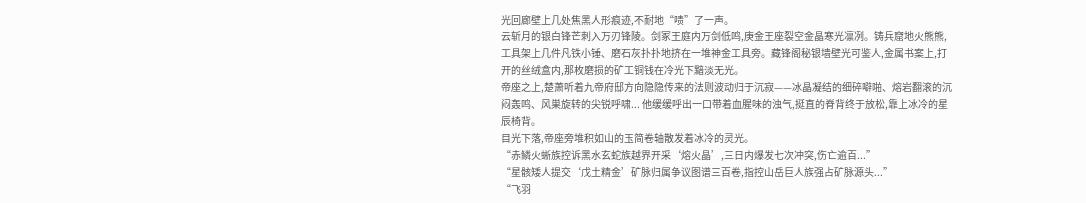光回廊壁上几处焦黑人形痕迹,不耐地“啧”了一声。
云斩月的银白锋芒刺入万刃锋陵。剑冢王庭内万剑低鸣,庚金王座裂空金晶寒光凛冽。铸兵窟地火熊熊,工具架上几件凡铁小锤、磨石灰扑扑地挤在一堆神金工具旁。藏锋阁秘银墙壁光可鉴人,金属书案上,打开的丝绒盒内,那枚磨损的矿工铜钱在冷光下黯淡无光。
帝座之上,楚萧听着九帝府邸方向隐隐传来的法则波动归于沉寂——冰晶凝结的细碎噼啪、熔岩翻滚的沉闷轰鸣、风巣旋转的尖锐呼啸... 他缓缓呼出一口带着血腥味的浊气,挺直的脊背终于放松,靠上冰冷的星辰椅背。
目光下落,帝座旁堆积如山的玉简卷轴散发着冰冷的灵光。
“赤鳞火蜥族控诉黑水玄蛇族越界开采‘熔火晶’,三日内爆发七次冲突,伤亡逾百...”
“星骸矮人提交‘戊土精金’矿脉归属争议图谱三百卷,指控山岳巨人族强占矿脉源头...”
“飞羽